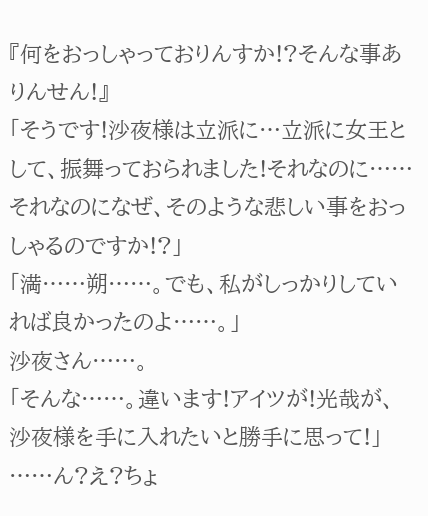『何をおっしゃっておりんすか!?そんな事ありんせん!』
「そうです!沙夜様は立派に…立派に女王として、振舞っておられました!それなのに……それなのになぜ、そのような悲しい事をおっしゃるのですか!?」
「満……朔……。でも、私がしっかりしていれば良かったのよ……。」
沙夜さん……。
「そんな……。違います!アイツが!光哉が、沙夜様を手に入れたいと勝手に思って!」
……ん?え?ちょ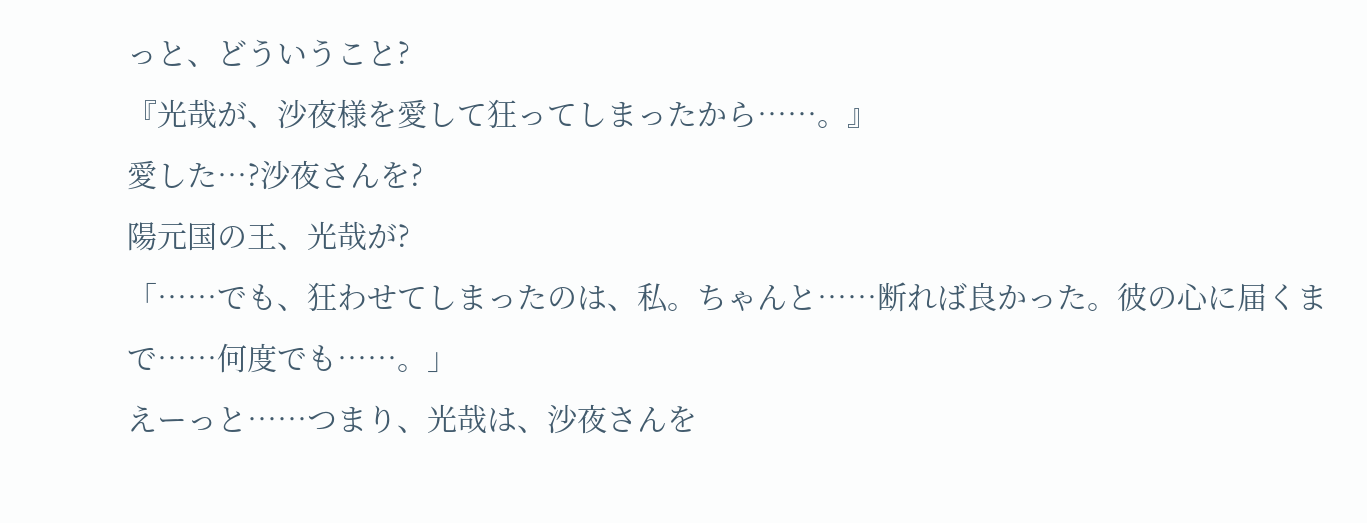っと、どういうこと?
『光哉が、沙夜様を愛して狂ってしまったから……。』
愛した…?沙夜さんを?
陽元国の王、光哉が?
「……でも、狂わせてしまったのは、私。ちゃんと……断れば良かった。彼の心に届くまで……何度でも……。」
えーっと……つまり、光哉は、沙夜さんを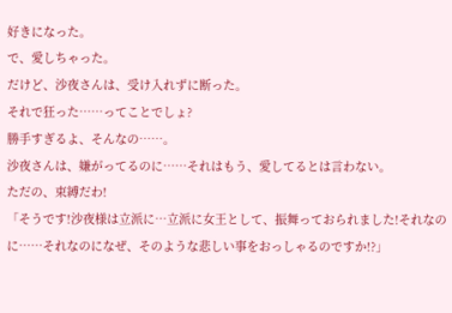好きになった。
で、愛しちゃった。
だけど、沙夜さんは、受け入れずに断った。
それで狂った……ってことでしょ?
勝手すぎるよ、そんなの……。
沙夜さんは、嫌がってるのに……それはもう、愛してるとは言わない。
ただの、束縛だわ!
「そうです!沙夜様は立派に…立派に女王として、振舞っておられました!それなのに……それなのになぜ、そのような悲しい事をおっしゃるのですか!?」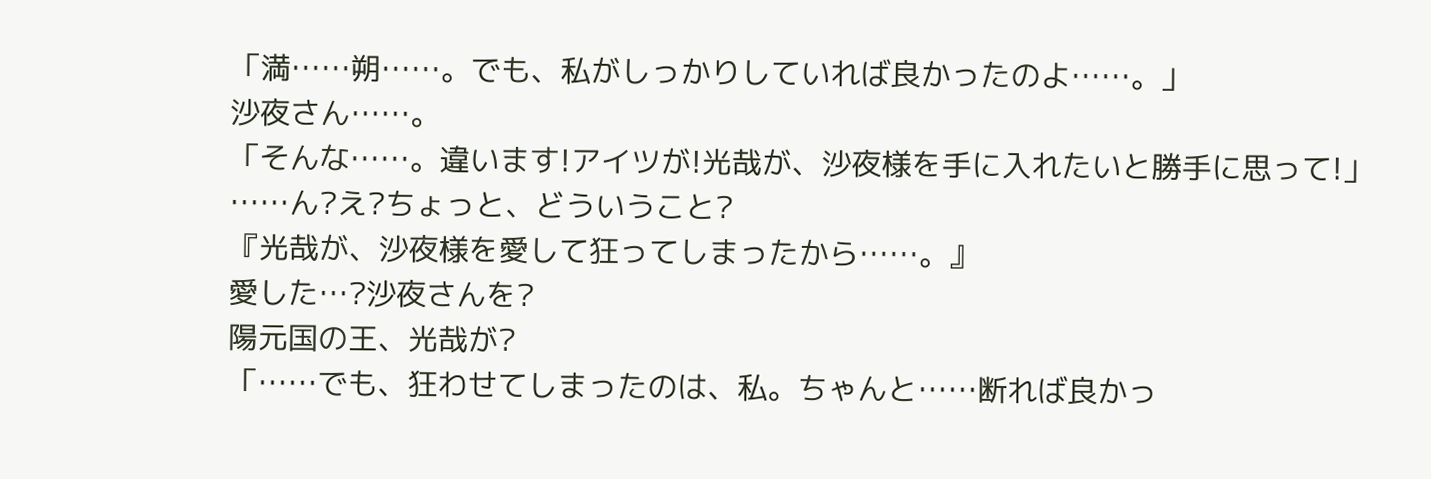「満……朔……。でも、私がしっかりしていれば良かったのよ……。」
沙夜さん……。
「そんな……。違います!アイツが!光哉が、沙夜様を手に入れたいと勝手に思って!」
……ん?え?ちょっと、どういうこと?
『光哉が、沙夜様を愛して狂ってしまったから……。』
愛した…?沙夜さんを?
陽元国の王、光哉が?
「……でも、狂わせてしまったのは、私。ちゃんと……断れば良かっ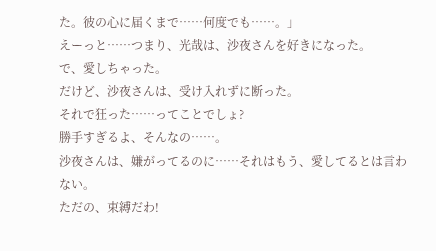た。彼の心に届くまで……何度でも……。」
えーっと……つまり、光哉は、沙夜さんを好きになった。
で、愛しちゃった。
だけど、沙夜さんは、受け入れずに断った。
それで狂った……ってことでしょ?
勝手すぎるよ、そんなの……。
沙夜さんは、嫌がってるのに……それはもう、愛してるとは言わない。
ただの、束縛だわ!